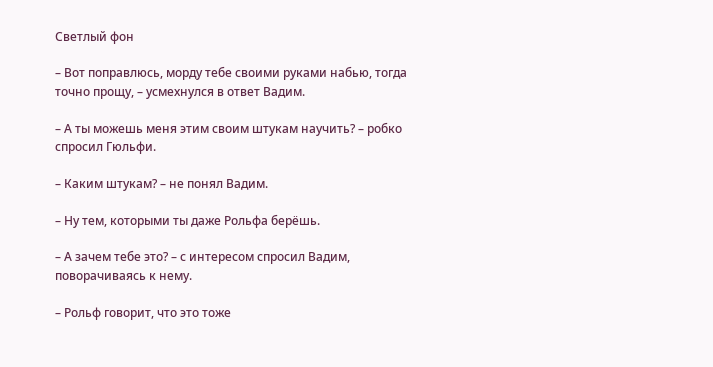Светлый фон

– Вот поправлюсь, морду тебе своими руками набью, тогда точно прощу, – усмехнулся в ответ Вадим.

– А ты можешь меня этим своим штукам научить? – робко спросил Гюльфи.

– Каким штукам? – не понял Вадим.

– Ну тем, которыми ты даже Рольфа берёшь.

– А зачем тебе это? – с интересом спросил Вадим, поворачиваясь к нему.

– Рольф говорит, что это тоже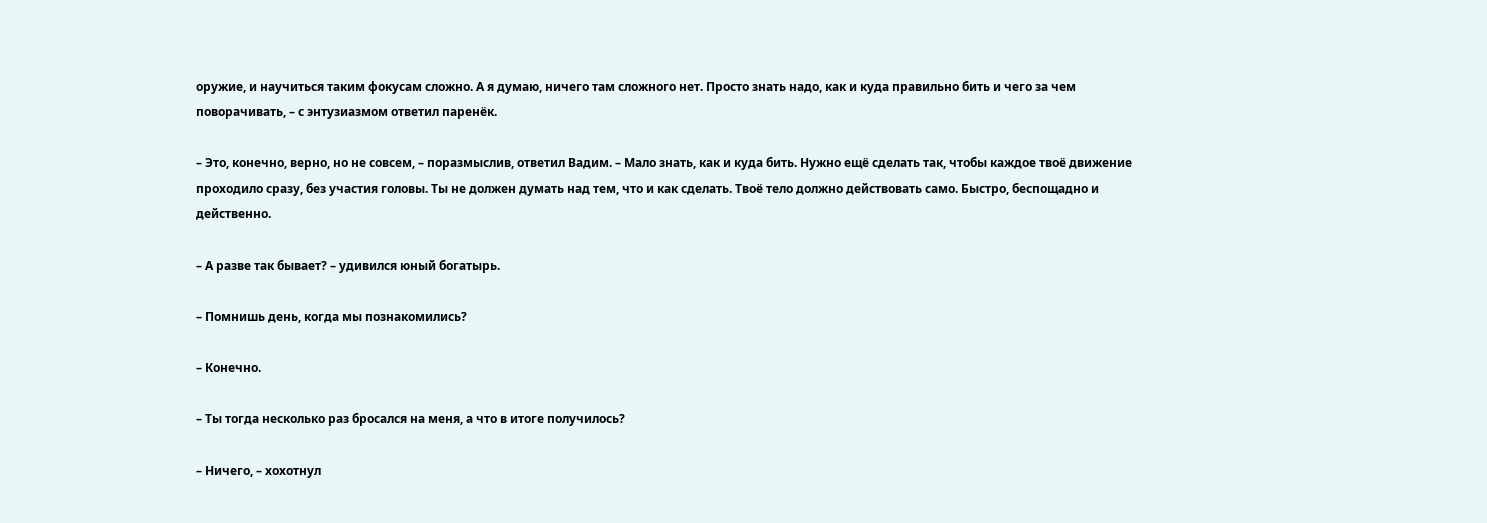оружие, и научиться таким фокусам сложно. А я думаю, ничего там сложного нет. Просто знать надо, как и куда правильно бить и чего за чем поворачивать, – с энтузиазмом ответил паренёк.

– Это, конечно, верно, но не совсем, – поразмыслив, ответил Вадим. – Мало знать, как и куда бить. Нужно ещё сделать так, чтобы каждое твоё движение проходило сразу, без участия головы. Ты не должен думать над тем, что и как сделать. Твоё тело должно действовать само. Быстро, беспощадно и действенно.

– А разве так бывает? – удивился юный богатырь.

– Помнишь день, когда мы познакомились?

– Конечно.

– Ты тогда несколько раз бросался на меня, а что в итоге получилось?

– Ничего, – хохотнул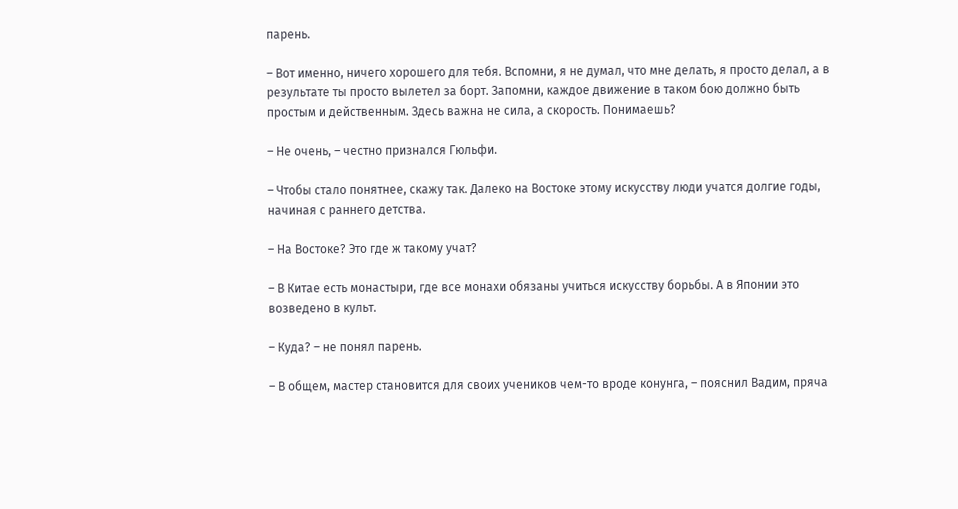парень.

– Вот именно, ничего хорошего для тебя. Вспомни, я не думал, что мне делать, я просто делал, а в результате ты просто вылетел за борт. Запомни, каждое движение в таком бою должно быть простым и действенным. Здесь важна не сила, а скорость. Понимаешь?

– Не очень, – честно признался Гюльфи.

– Чтобы стало понятнее, скажу так. Далеко на Востоке этому искусству люди учатся долгие годы, начиная с раннего детства.

– На Востоке? Это где ж такому учат?

– В Китае есть монастыри, где все монахи обязаны учиться искусству борьбы. А в Японии это возведено в культ.

– Куда? – не понял парень.

– В общем, мастер становится для своих учеников чем-то вроде конунга, – пояснил Вадим, пряча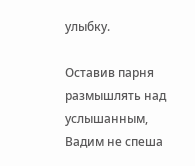улыбку.

Оставив парня размышлять над услышанным, Вадим не спеша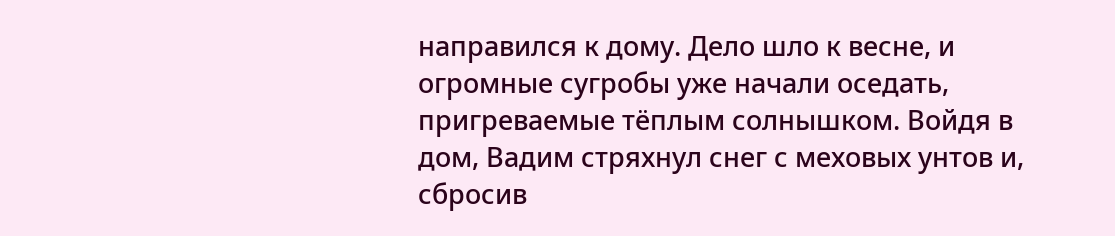направился к дому. Дело шло к весне, и огромные сугробы уже начали оседать, пригреваемые тёплым солнышком. Войдя в дом, Вадим стряхнул снег с меховых унтов и, сбросив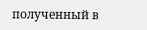полученный в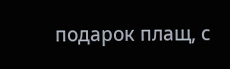подарок плащ, с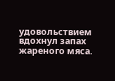удовольствием вдохнул запах жареного мяса.